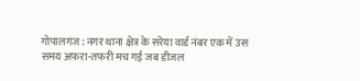गोपालगंज : नगर थाना क्षेत्र के सरेया वार्ड नंबर एक में उस समय अफरा-तफरी मच गई जब डीजल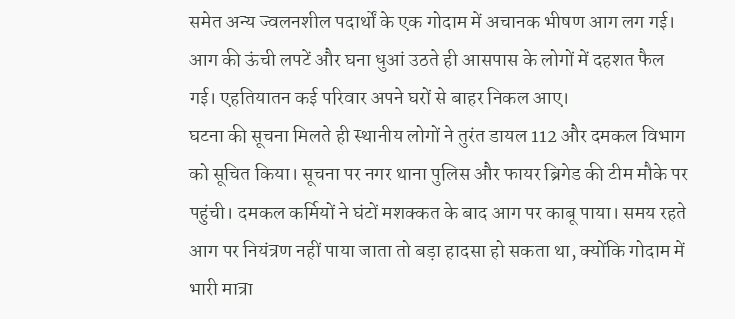समेत अन्य ज्वलनशील पदार्थों के एक गोदाम में अचानक भीषण आग लग गई। आग की ऊंची लपटें और घना धुआं उठते ही आसपास के लोगों में दहशत फैल गई। एहतियातन कई परिवार अपने घरों से बाहर निकल आए।
घटना की सूचना मिलते ही स्थानीय लोगों ने तुरंत डायल 112 और दमकल विभाग को सूचित किया। सूचना पर नगर थाना पुलिस और फायर ब्रिगेड की टीम मौके पर पहुंची। दमकल कर्मियों ने घंटों मशक्कत के बाद आग पर काबू पाया। समय रहते आग पर नियंत्रण नहीं पाया जाता तो बड़ा हादसा हो सकता था, क्योंकि गोदाम में भारी मात्रा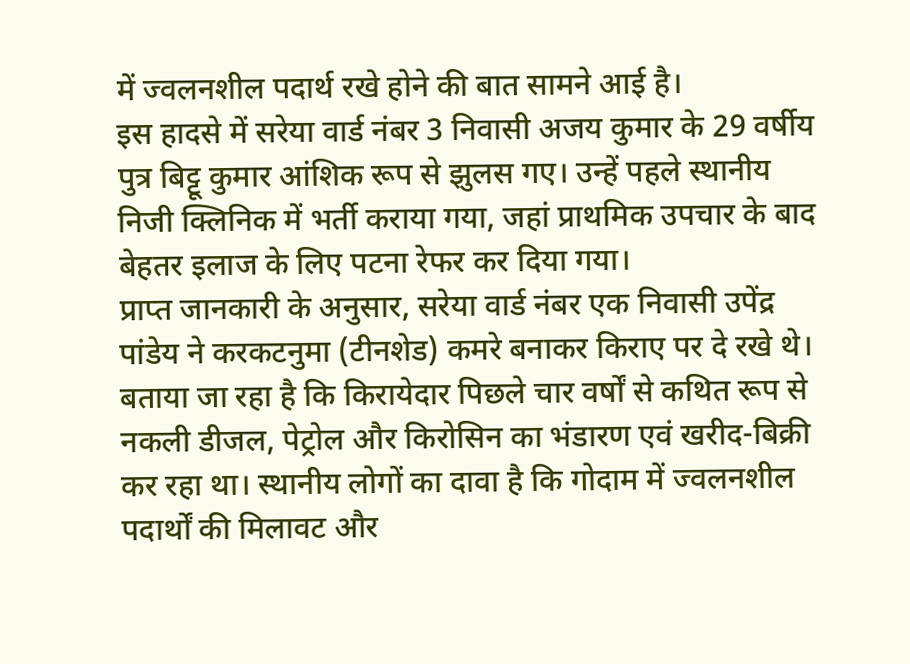में ज्वलनशील पदार्थ रखे होने की बात सामने आई है।
इस हादसे में सरेया वार्ड नंबर 3 निवासी अजय कुमार के 29 वर्षीय पुत्र बिट्टू कुमार आंशिक रूप से झुलस गए। उन्हें पहले स्थानीय निजी क्लिनिक में भर्ती कराया गया, जहां प्राथमिक उपचार के बाद बेहतर इलाज के लिए पटना रेफर कर दिया गया।
प्राप्त जानकारी के अनुसार, सरेया वार्ड नंबर एक निवासी उपेंद्र पांडेय ने करकटनुमा (टीनशेड) कमरे बनाकर किराए पर दे रखे थे। बताया जा रहा है कि किरायेदार पिछले चार वर्षों से कथित रूप से नकली डीजल, पेट्रोल और किरोसिन का भंडारण एवं खरीद-बिक्री कर रहा था। स्थानीय लोगों का दावा है कि गोदाम में ज्वलनशील पदार्थों की मिलावट और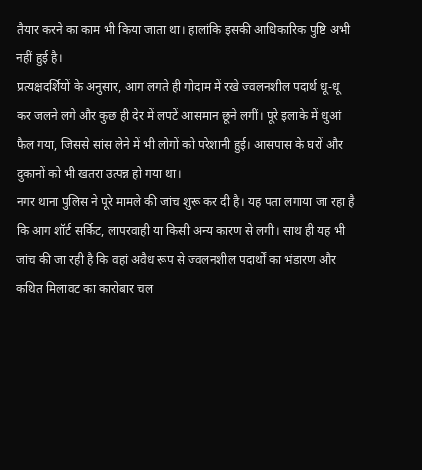तैयार करने का काम भी किया जाता था। हालांकि इसकी आधिकारिक पुष्टि अभी नहीं हुई है।
प्रत्यक्षदर्शियों के अनुसार, आग लगते ही गोदाम में रखे ज्वलनशील पदार्थ धू-धू कर जलने लगे और कुछ ही देर में लपटें आसमान छूने लगीं। पूरे इलाके में धुआं फैल गया, जिससे सांस लेने में भी लोगों को परेशानी हुई। आसपास के घरों और दुकानों को भी खतरा उत्पन्न हो गया था।
नगर थाना पुलिस ने पूरे मामले की जांच शुरू कर दी है। यह पता लगाया जा रहा है कि आग शॉर्ट सर्किट, लापरवाही या किसी अन्य कारण से लगी। साथ ही यह भी जांच की जा रही है कि वहां अवैध रूप से ज्वलनशील पदार्थों का भंडारण और कथित मिलावट का कारोबार चल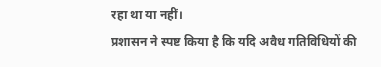रहा था या नहीं।
प्रशासन ने स्पष्ट किया है कि यदि अवैध गतिविधियों की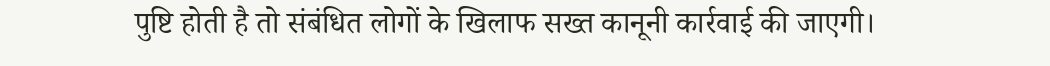पुष्टि होती है तो संबंधित लोगों के खिलाफ सख्त कानूनी कार्रवाई की जाएगी।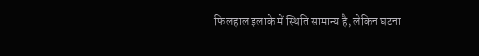फिलहाल इलाके में स्थिति सामान्य है, लेकिन घटना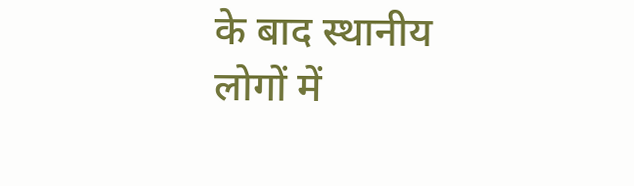के बाद स्थानीय लोगों में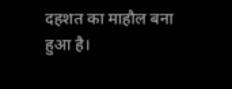दहशत का माहौल बना हुआ है।